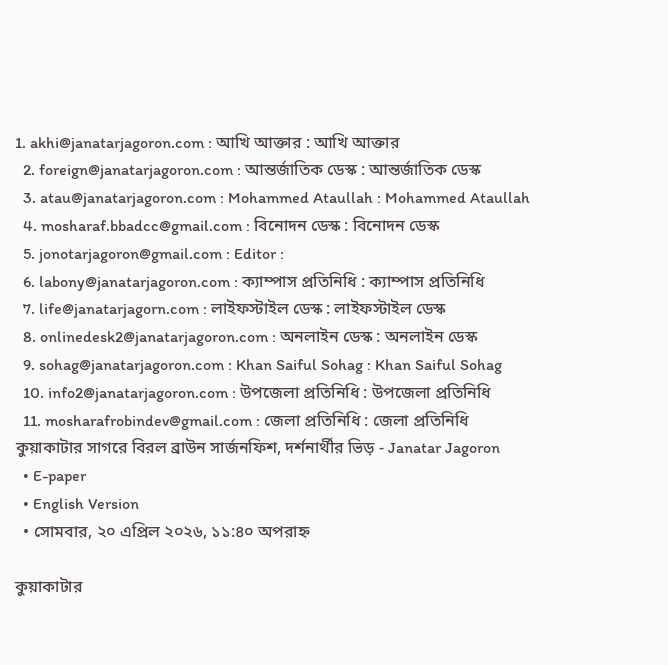1. akhi@janatarjagoron.com : আখি আক্তার : আখি আক্তার
  2. foreign@janatarjagoron.com : আন্তর্জাতিক ডেস্ক : আন্তর্জাতিক ডেস্ক
  3. atau@janatarjagoron.com : Mohammed Ataullah : Mohammed Ataullah
  4. mosharaf.bbadcc@gmail.com : বিনোদন ডেস্ক : বিনোদন ডেস্ক
  5. jonotarjagoron@gmail.com : Editor :
  6. labony@janatarjagoron.com : ক্যাম্পাস প্রতিনিধি : ক্যাম্পাস প্রতিনিধি
  7. life@janatarjagorn.com : লাইফস্টাইল ডেস্ক : লাইফস্টাইল ডেস্ক
  8. onlinedesk2@janatarjagoron.com : অনলাইন ডেস্ক : অনলাইন ডেস্ক
  9. sohag@janatarjagoron.com : Khan Saiful Sohag : Khan Saiful Sohag
  10. info2@janatarjagoron.com : উপজেলা প্রতিনিধি : উপজেলা প্রতিনিধি
  11. mosharafrobindev@gmail.com : জেলা প্রতিনিধি : জেলা প্রতিনিধি
কুয়াকাটার সাগরে বিরল ব্রাউন সার্জনফিশ, দর্শনার্থীর ভিড় - Janatar Jagoron
  • E-paper
  • English Version
  • সোমবার, ২০ এপ্রিল ২০২৬, ১১:৪০ অপরাহ্ন

কুয়াকাটার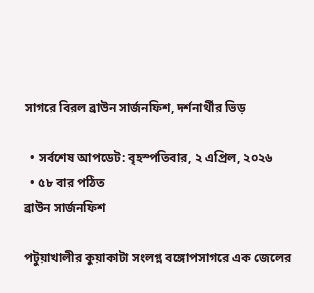সাগরে বিরল ব্রাউন সার্জনফিশ, দর্শনার্থীর ভিড়

  • সর্বশেষ আপডেট: বৃহস্পতিবার, ২ এপ্রিল, ২০২৬
  • ৫৮ বার পঠিত
ব্রাউন সার্জনফিশ

পটুয়াখালীর কুয়াকাটা সংলগ্ন বঙ্গোপসাগরে এক জেলের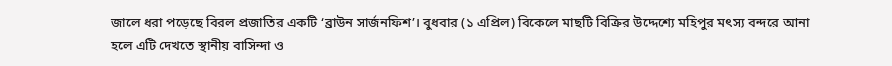জালে ধরা পড়েছে বিরল প্রজাতির একটি ‘ব্রাউন সার্জনফিশ’। বুধবার (১ এপ্রিল) বিকেলে মাছটি বিক্রির উদ্দেশ্যে মহিপুর মৎস্য বন্দরে আনা হলে এটি দেখতে স্থানীয় বাসিন্দা ও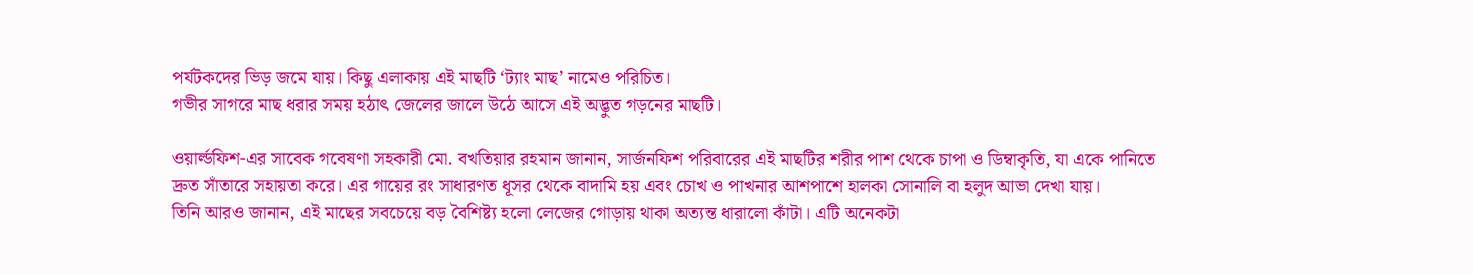পর্যটকদের ভিড় জমে যায়। কিছু এলাকায় এই মাছটি ‘ট্যাং মাছ’ নামেও পরিচিত।
গভীর সাগরে মাছ ধরার সময় হঠাৎ জেলের জালে উঠে আসে এই অদ্ভুত গড়নের মাছটি।

ওয়ার্ল্ডফিশ-এর সাবেক গবেষণা সহকারী মো. বখতিয়ার রহমান জানান, সার্জনফিশ পরিবারের এই মাছটির শরীর পাশ থেকে চাপা ও ডিম্বাকৃতি, যা একে পানিতে দ্রুত সাঁতারে সহায়তা করে। এর গায়ের রং সাধারণত ধূসর থেকে বাদামি হয় এবং চোখ ও পাখনার আশপাশে হালকা সোনালি বা হলুদ আভা দেখা যায়।
তিনি আরও জানান, এই মাছের সবচেয়ে বড় বৈশিষ্ট্য হলো লেজের গোড়ায় থাকা অত্যন্ত ধারালো কাঁটা। এটি অনেকটা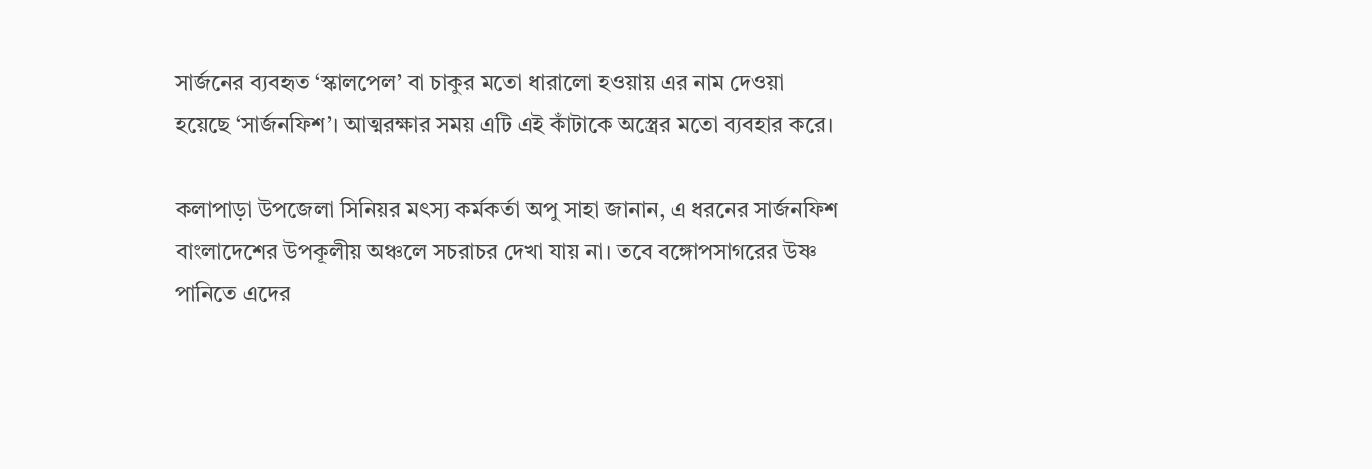সার্জনের ব্যবহৃত ‘স্কালপেল’ বা চাকুর মতো ধারালো হওয়ায় এর নাম দেওয়া হয়েছে ‘সার্জনফিশ’। আত্মরক্ষার সময় এটি এই কাঁটাকে অস্ত্রের মতো ব্যবহার করে।

কলাপাড়া উপজেলা সিনিয়র মৎস্য কর্মকর্তা অপু সাহা জানান, এ ধরনের সার্জনফিশ বাংলাদেশের উপকূলীয় অঞ্চলে সচরাচর দেখা যায় না। তবে বঙ্গোপসাগরের উষ্ণ পানিতে এদের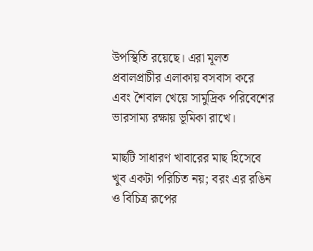উপস্থিতি রয়েছে। এরা মূলত প্রবালপ্রাচীর এলাকায় বসবাস করে এবং শৈবাল খেয়ে সামুদ্রিক পরিবেশের ভারসাম্য রক্ষায় ভূমিকা রাখে।

মাছটি সাধারণ খাবারের মাছ হিসেবে খুব একটা পরিচিত নয়; বরং এর রঙিন ও বিচিত্র রূপের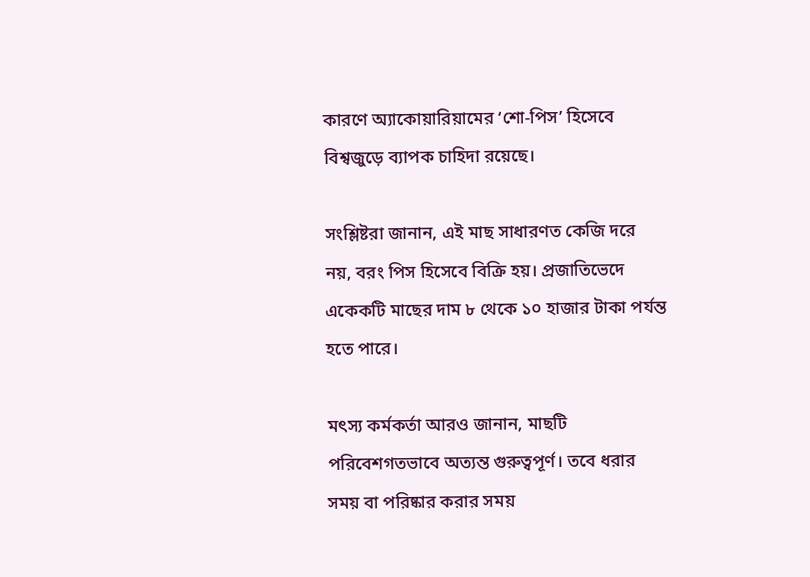কারণে অ্যাকোয়ারিয়ামের ‘শো-পিস’ হিসেবে বিশ্বজুড়ে ব্যাপক চাহিদা রয়েছে।

সংশ্লিষ্টরা জানান, এই মাছ সাধারণত কেজি দরে নয়, বরং পিস হিসেবে বিক্রি হয়। প্রজাতিভেদে একেকটি মাছের দাম ৮ থেকে ১০ হাজার টাকা পর্যন্ত হতে পারে।

মৎস্য কর্মকর্তা আরও জানান, মাছটি পরিবেশগতভাবে অত্যন্ত গুরুত্বপূর্ণ। তবে ধরার সময় বা পরিষ্কার করার সময়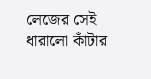লেজের সেই ধারালো কাঁটার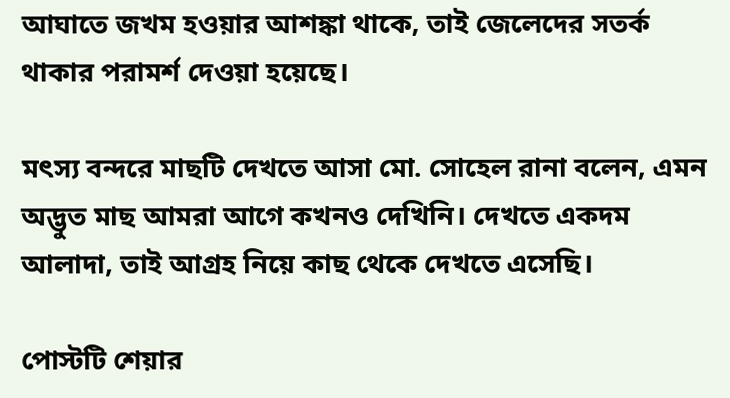আঘাতে জখম হওয়ার আশঙ্কা থাকে, তাই জেলেদের সতর্ক থাকার পরামর্শ দেওয়া হয়েছে।

মৎস্য বন্দরে মাছটি দেখতে আসা মো. সোহেল রানা বলেন, এমন অদ্ভুত মাছ আমরা আগে কখনও দেখিনি। দেখতে একদম আলাদা, তাই আগ্রহ নিয়ে কাছ থেকে দেখতে এসেছি।

পোস্টটি শেয়ার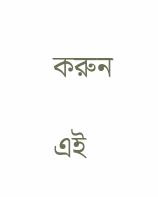করুন

এই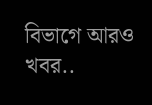বিভাগে আরও খবর..